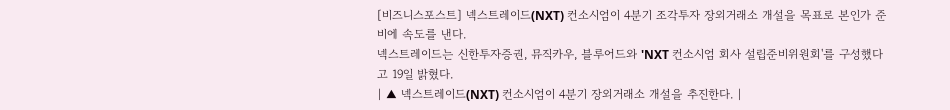[비즈니스포스트] 넥스트레이드(NXT) 컨소시엄이 4분기 조각투자 장외거래소 개설을 목표로 본인가 준비에 속도를 낸다.
넥스트레이드는 신한투자증권, 뮤직카우, 블루어드와 'NXT 컨소시엄 회사 설립준비위원회'를 구성했다고 19일 밝혔다.
| ▲ 넥스트레이드(NXT) 컨소시엄이 4분기 장외거래소 개설을 추진한다. |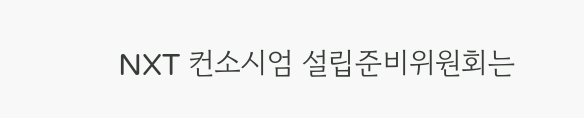NXT 컨소시엄 설립준비위원회는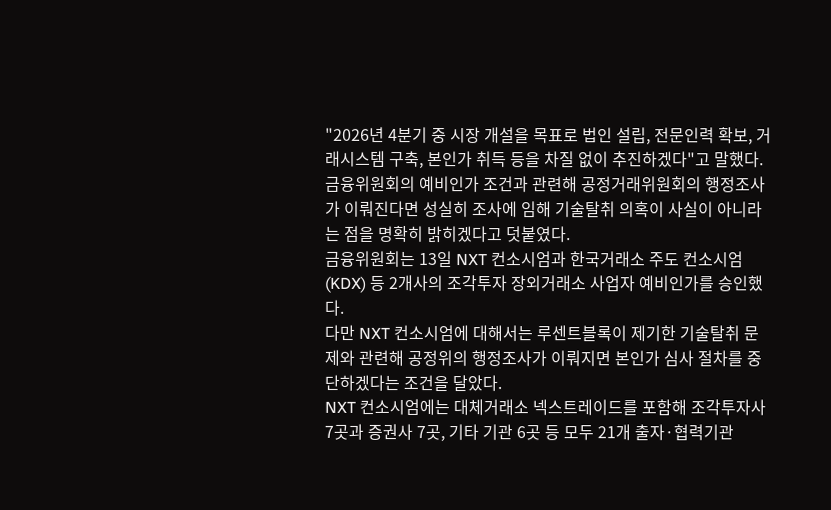"2026년 4분기 중 시장 개설을 목표로 법인 설립, 전문인력 확보, 거래시스템 구축, 본인가 취득 등을 차질 없이 추진하겠다"고 말했다.
금융위원회의 예비인가 조건과 관련해 공정거래위원회의 행정조사가 이뤄진다면 성실히 조사에 임해 기술탈취 의혹이 사실이 아니라는 점을 명확히 밝히겠다고 덧붙였다.
금융위원회는 13일 NXT 컨소시엄과 한국거래소 주도 컨소시엄(KDX) 등 2개사의 조각투자 장외거래소 사업자 예비인가를 승인했다.
다만 NXT 컨소시엄에 대해서는 루센트블록이 제기한 기술탈취 문제와 관련해 공정위의 행정조사가 이뤄지면 본인가 심사 절차를 중단하겠다는 조건을 달았다.
NXT 컨소시엄에는 대체거래소 넥스트레이드를 포함해 조각투자사 7곳과 증권사 7곳, 기타 기관 6곳 등 모두 21개 출자·협력기관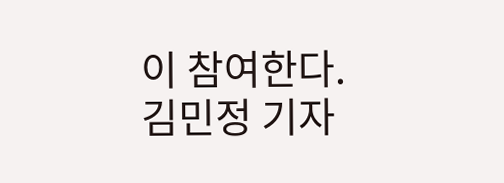이 참여한다. 김민정 기자